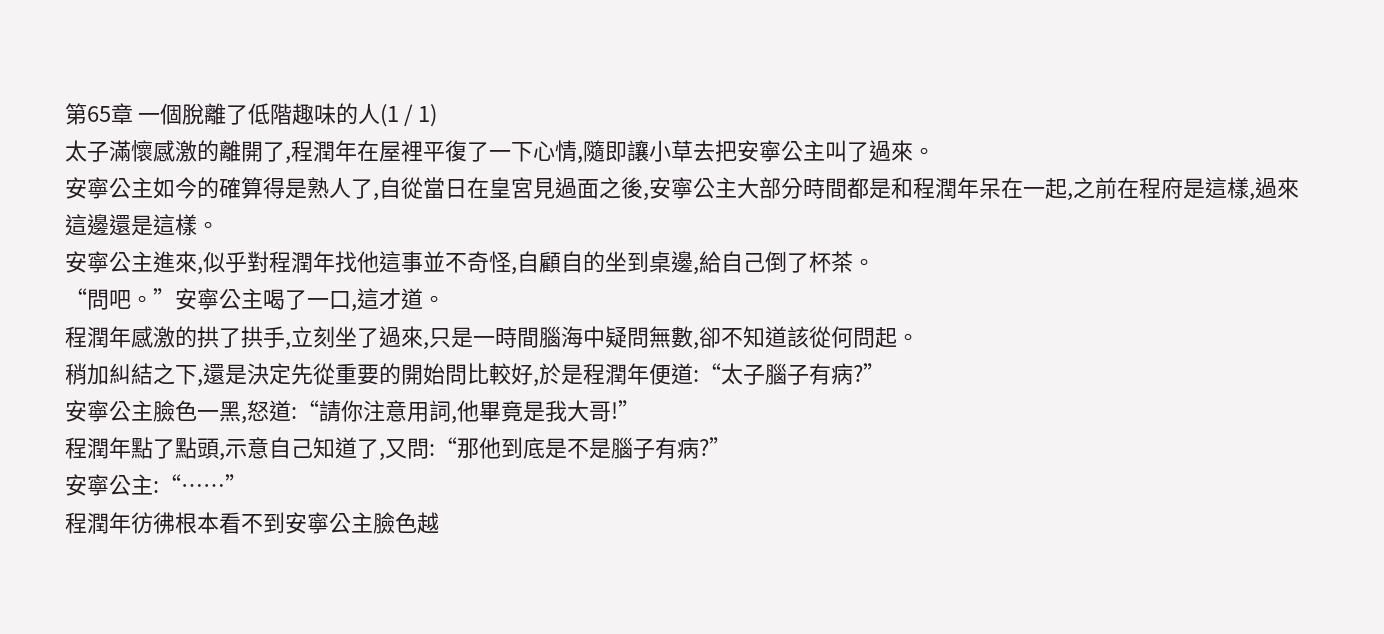第65章 一個脫離了低階趣味的人(1 / 1)
太子滿懷感激的離開了,程潤年在屋裡平復了一下心情,隨即讓小草去把安寧公主叫了過來。
安寧公主如今的確算得是熟人了,自從當日在皇宮見過面之後,安寧公主大部分時間都是和程潤年呆在一起,之前在程府是這樣,過來這邊還是這樣。
安寧公主進來,似乎對程潤年找他這事並不奇怪,自顧自的坐到桌邊,給自己倒了杯茶。
“問吧。”安寧公主喝了一口,這才道。
程潤年感激的拱了拱手,立刻坐了過來,只是一時間腦海中疑問無數,卻不知道該從何問起。
稍加糾結之下,還是決定先從重要的開始問比較好,於是程潤年便道:“太子腦子有病?”
安寧公主臉色一黑,怒道:“請你注意用詞,他畢竟是我大哥!”
程潤年點了點頭,示意自己知道了,又問:“那他到底是不是腦子有病?”
安寧公主:“……”
程潤年彷彿根本看不到安寧公主臉色越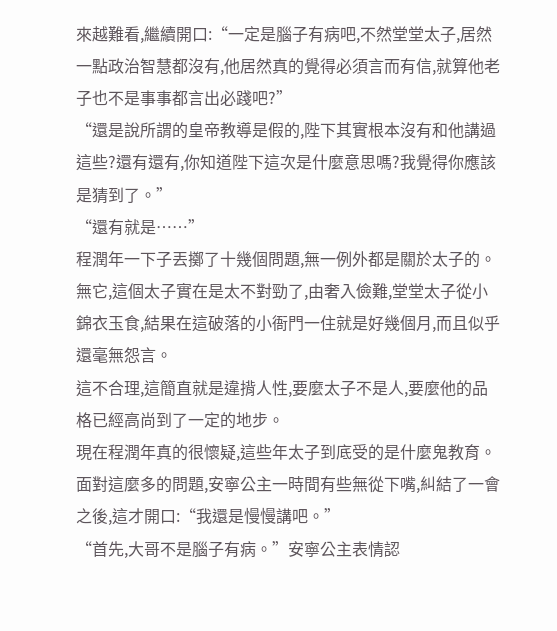來越難看,繼續開口:“一定是腦子有病吧,不然堂堂太子,居然一點政治智慧都沒有,他居然真的覺得必須言而有信,就算他老子也不是事事都言出必踐吧?”
“還是說所謂的皇帝教導是假的,陛下其實根本沒有和他講過這些?還有還有,你知道陛下這次是什麼意思嗎?我覺得你應該是猜到了。”
“還有就是……”
程潤年一下子丟擲了十幾個問題,無一例外都是關於太子的。
無它,這個太子實在是太不對勁了,由奢入儉難,堂堂太子從小錦衣玉食,結果在這破落的小衙門一住就是好幾個月,而且似乎還毫無怨言。
這不合理,這簡直就是違揹人性,要麼太子不是人,要麼他的品格已經高尚到了一定的地步。
現在程潤年真的很懷疑,這些年太子到底受的是什麼鬼教育。
面對這麼多的問題,安寧公主一時間有些無從下嘴,糾結了一會之後,這才開口:“我還是慢慢講吧。”
“首先,大哥不是腦子有病。”安寧公主表情認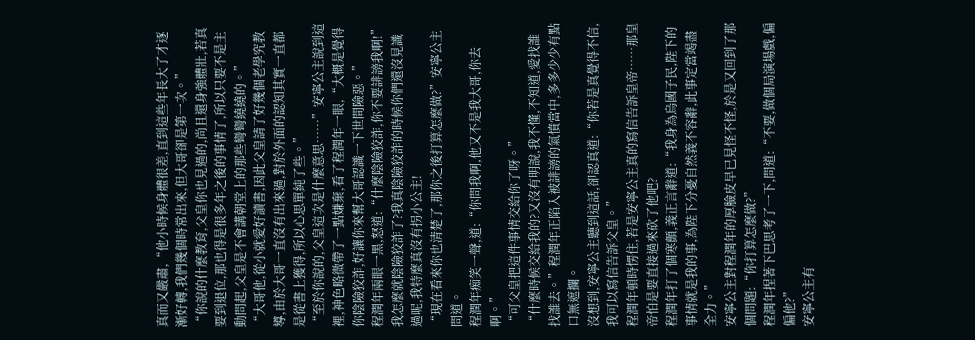真而又嚴肅,“他小時候身體很差,直到這些年長大了才逐漸好轉,我們幾個時常出來,但大哥卻是第一次。”
“你說的什麼教育,父皇你也見過的,尚且還身強體壯,若真要到退位,那也得是很多年之後的事情了,所以只要不是主動問起,父皇是不會講朝堂上的那些彎彎繞繞的。”
“大哥他,從小就愛好讀書,因此父皇請了好幾個老學究教導,由於大哥一直沒有出來過,對於外面的認知其實一直都是從書上獲得,所以心思單純了些。”
“至於你說的,父皇這次是什麼意思……”安寧公主說到這裡,神色略微帶了一點嫌棄,看了程潤年一眼,“大概是覺得你陰險狡詐,好讓你來幫大哥認識一下世間險惡。”
程潤年兩眼一黑,怒道:“什麼陰險狡詐,你不要誹謗我啊!”
我怎麼就陰險狡詐了?我真陰險狡詐的時候你們還沒見識過呢,我特麼真沒有拐小公主!
“現在看來你也清楚了,那你之後打算怎麼做?”安寧公主問道。
程潤年痴笑一聲,道:“你問我啊,他又不是我大哥,你去啊。”
“可父皇把這件事情交給你了呀。”
“什麼時候交給我的?又沒有明說,我不懂,不知道,愛找誰找誰去。”程潤年正陷入被誹謗的氣憤當中,多多少少有點口無遮攔。
沒想到,安寧公主聽到這話,卻認真道:“你若是真覺得不信,我可以寫信告訴父皇。”
程潤年頓時愣住,若是安寧公主真的寫信告訴皇帝……那皇帝怕是要直接過來砍了他吧?
程潤年打了個寒顫,義正言辭道:“我身為烏國子民,陛下的事情就是我的事,為陛下分憂自然義不容辭,此事定當竭盡全力。”
安寧公主對程潤年的厚臉皮早已見怪不怪,於是又回到了那個問題:“你打算怎麼做?”
程潤年捏著下巴思考了一下,問道:“不要,做個局演場戲,偏偏他?”
安寧公主有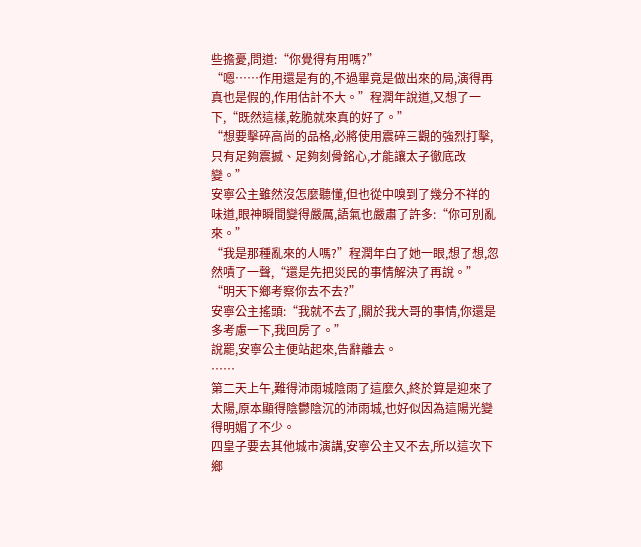些擔憂,問道:“你覺得有用嗎?”
“嗯……作用還是有的,不過畢竟是做出來的局,演得再真也是假的,作用估計不大。”程潤年說道,又想了一下,“既然這樣,乾脆就來真的好了。”
“想要擊碎高尚的品格,必將使用震碎三觀的強烈打擊,只有足夠震撼、足夠刻骨銘心,才能讓太子徹底改變。”
安寧公主雖然沒怎麼聽懂,但也從中嗅到了幾分不祥的味道,眼神瞬間變得嚴厲,語氣也嚴肅了許多:“你可別亂來。”
“我是那種亂來的人嗎?”程潤年白了她一眼,想了想,忽然嘖了一聲,“還是先把災民的事情解決了再說。”
“明天下鄉考察你去不去?”
安寧公主搖頭:“我就不去了,關於我大哥的事情,你還是多考慮一下,我回房了。”
說罷,安寧公主便站起來,告辭離去。
……
第二天上午,難得沛雨城陰雨了這麼久,終於算是迎來了太陽,原本顯得陰鬱陰沉的沛雨城,也好似因為這陽光變得明媚了不少。
四皇子要去其他城市演講,安寧公主又不去,所以這次下鄉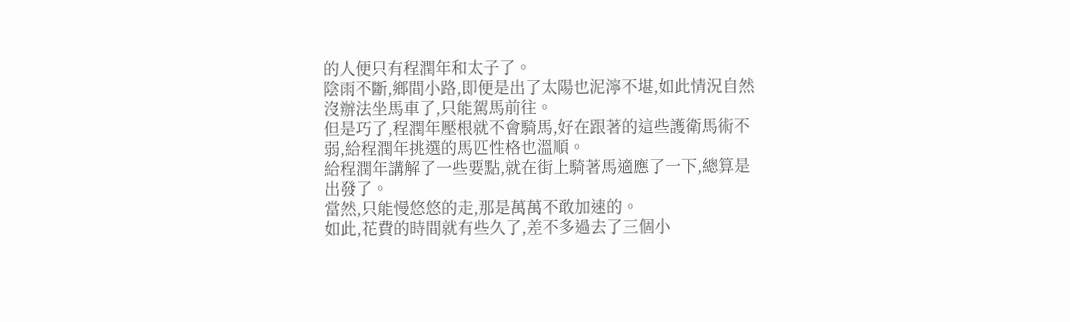的人便只有程潤年和太子了。
陰雨不斷,鄉間小路,即便是出了太陽也泥濘不堪,如此情況自然沒辦法坐馬車了,只能駕馬前往。
但是巧了,程潤年壓根就不會騎馬,好在跟著的這些護衛馬術不弱,給程潤年挑選的馬匹性格也溫順。
給程潤年講解了一些要點,就在街上騎著馬適應了一下,總算是出發了。
當然,只能慢悠悠的走,那是萬萬不敢加速的。
如此,花費的時間就有些久了,差不多過去了三個小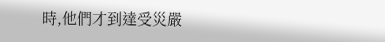時,他們才到達受災嚴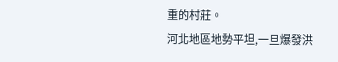重的村莊。
河北地區地勢平坦,一旦爆發洪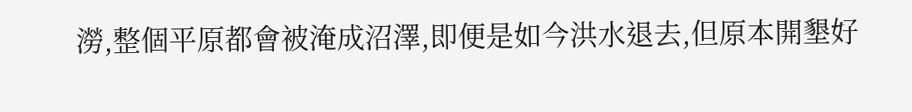澇,整個平原都會被淹成沼澤,即便是如今洪水退去,但原本開墾好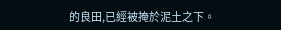的良田,已經被掩於泥土之下。